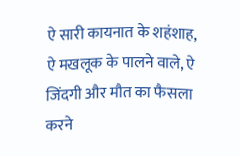ऐ सारी कायनात के शहंशाह, ऐ मखलूक के पालने वाले, ऐ जिंदगी और मौत का फैसला करने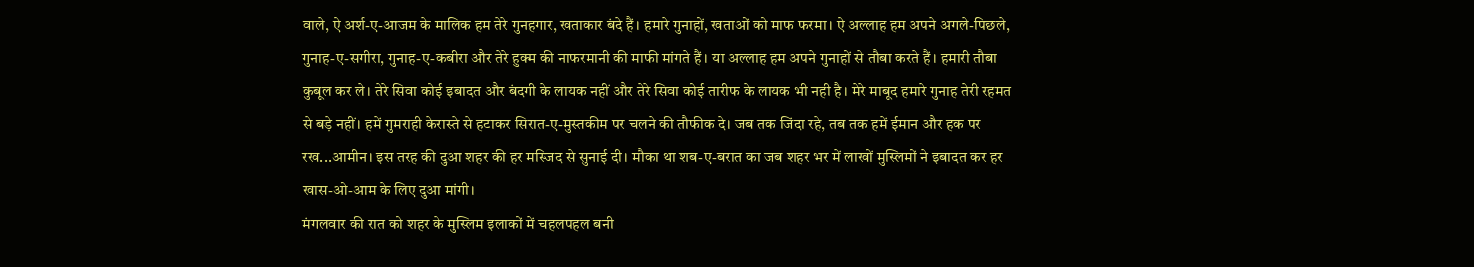वाले, ऐ अर्श-ए-आजम के मालिक हम तेरे गुनहगार, खताकार बंदे हैं। हमारे गुनाहों, खताओं को माफ फरमा। ऐ अल्लाह हम अपने अगले-पिछले, गुनाह-ए-सगीरा, गुनाह-ए-कबीरा और तेरे हुक्म की नाफरमानी की माफी मांगते हैं। या अल्लाह हम अपने गुनाहों से तौबा करते हैं। हमारी तौबा कुबूल कर ले। तेरे सिवा कोई इबादत और बंदगी के लायक नहीं और तेरे सिवा कोई तारीफ के लायक भी नही है। मेरे माबूद हमारे गुनाह तेरी रहमत से बड़े नहीं। हमें गुमराही केरास्ते से हटाकर सिरात-ए-मुस्तकीम पर चलने की तौफीक दे। जब तक जिंदा रहे, तब तक हमें ईमान और हक पर रख...आमीन। इस तरह की दुआ शहर की हर मस्जिद से सुनाई दी। मौका था शब-ए-बरात का जब शहर भर में लाखों मुस्लिमों ने इबादत कर हर खास-ओ-आम के लिए दुआ मांगी।
मंगलवार की रात को शहर के मुस्लिम इलाकों में चहलपहल बनी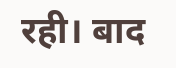रही। बाद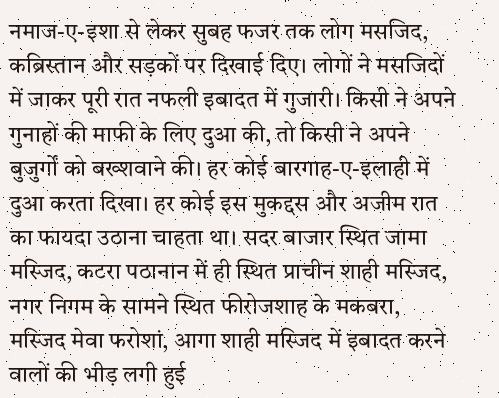नमाज-ए-इशा से लेकर सुबह फजर तक लोग मसजिद, कब्रिस्तान और सड़कों पर दिखाई दिए। लोगों ने मसजिदों में जाकर पूरी रात नफली इबादत में गुजारी। किसी ने अपने गुनाहों की माफी के लिए दुआ की, तो किसी ने अपने बुजुर्गों को बख्शवाने की। हर कोई बारगाह-ए-इलाही में दुआ करता दिखा। हर कोई इस मुकद्दस और अजीम रात का फायदा उठाना चाहता था। सदर बाजार स्थित जामा मस्जिद, कटरा पठानान में ही स्थित प्राचीन शाही मस्जिद, नगर निगम के सामने स्थित फीरोजशाह के मकबरा, मस्जिद मेवा फरोशां, आगा शाही मस्जिद में इबादत करने वालों की भीड़ लगी हुई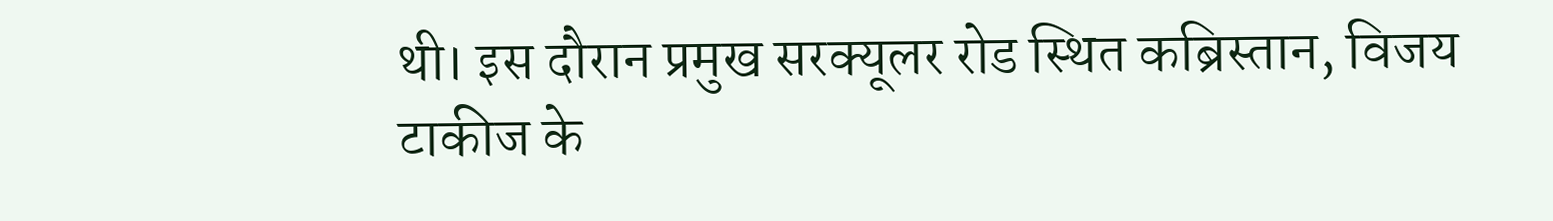थी। इस दौरान प्रमुख सरक्यूलर रोड स्थित कब्रिस्तान, विजय टाकीज के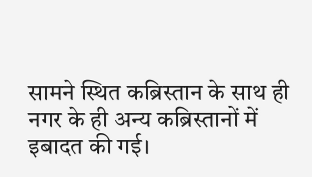सामने स्थित कब्रिस्तान के साथ ही नगर के ही अन्य कब्रिस्तानों में इबादत की गई।